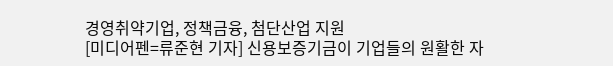경영취약기업, 정책금융, 첨단산업 지원
[미디어펜=류준현 기자] 신용보증기금이 기업들의 원활한 자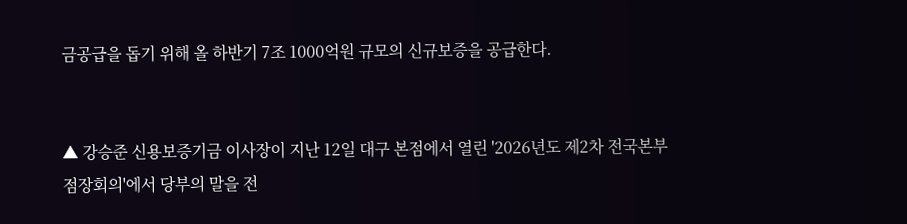금공급을 돕기 위해 올 하반기 7조 1000억원 규모의 신규보증을 공급한다.


▲ 강승준 신용보증기금 이사장이 지난 12일 대구 본점에서 열린 '2026년도 제2차 전국본부점장회의'에서 당부의 말을 전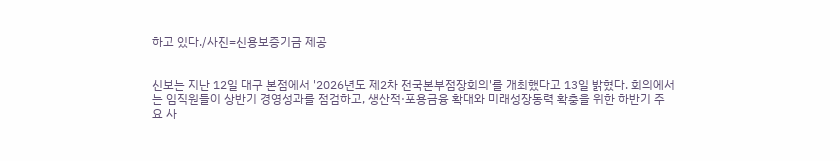하고 있다./사진=신용보증기금 제공


신보는 지난 12일 대구 본점에서 '2026년도 제2차 전국본부점장회의'를 개최했다고 13일 밝혔다. 회의에서는 임직원들이 상반기 경영성과를 점검하고, 생산적·포용금융 확대와 미래성장동력 확충을 위한 하반기 주요 사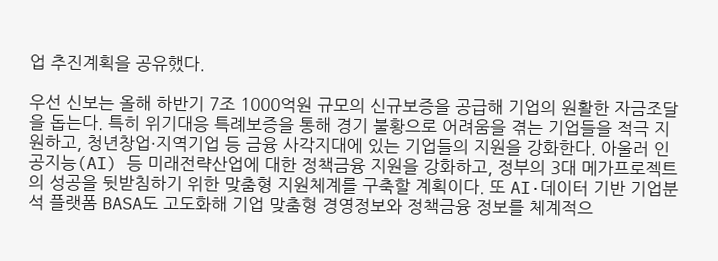업 추진계획을 공유했다.

우선 신보는 올해 하반기 7조 1000억원 규모의 신규보증을 공급해 기업의 원활한 자금조달을 돕는다. 특히 위기대응 특례보증을 통해 경기 불황으로 어려움을 겪는 기업들을 적극 지원하고, 청년창업·지역기업 등 금융 사각지대에 있는 기업들의 지원을 강화한다. 아울러 인공지능(AI) 등 미래전략산업에 대한 정책금융 지원을 강화하고, 정부의 3대 메가프로젝트의 성공을 뒷받침하기 위한 맞춤형 지원체계를 구축할 계획이다. 또 AI·데이터 기반 기업분석 플랫폼 BASA도 고도화해 기업 맞춤형 경영정보와 정책금융 정보를 체계적으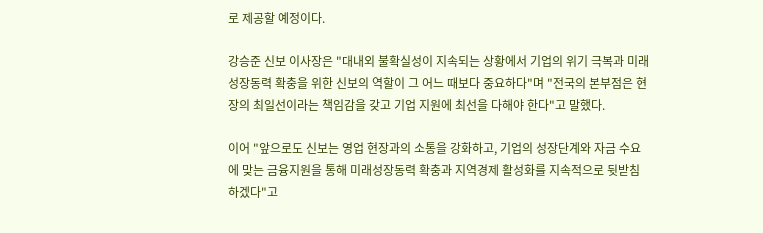로 제공할 예정이다.

강승준 신보 이사장은 "대내외 불확실성이 지속되는 상황에서 기업의 위기 극복과 미래 성장동력 확충을 위한 신보의 역할이 그 어느 때보다 중요하다"며 "전국의 본부점은 현장의 최일선이라는 책임감을 갖고 기업 지원에 최선을 다해야 한다"고 말했다.

이어 "앞으로도 신보는 영업 현장과의 소통을 강화하고, 기업의 성장단계와 자금 수요에 맞는 금융지원을 통해 미래성장동력 확충과 지역경제 활성화를 지속적으로 뒷받침하겠다"고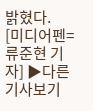밝혔다.
[미디어펜=류준현 기자] ▶다른기사보기